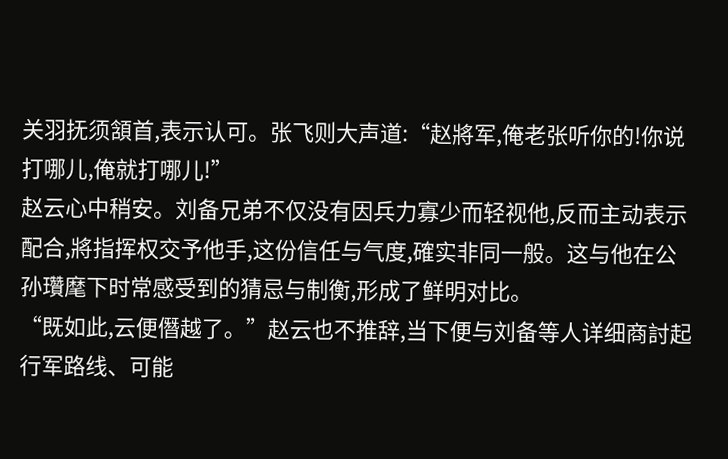关羽抚须頷首,表示认可。张飞则大声道:“赵將军,俺老张听你的!你说打哪儿,俺就打哪儿!”
赵云心中稍安。刘备兄弟不仅没有因兵力寡少而轻视他,反而主动表示配合,將指挥权交予他手,这份信任与气度,確实非同一般。这与他在公孙瓚麾下时常感受到的猜忌与制衡,形成了鲜明对比。
“既如此,云便僭越了。”赵云也不推辞,当下便与刘备等人详细商討起行军路线、可能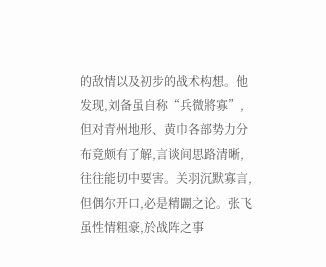的敌情以及初步的战术构想。他发现,刘备虽自称“兵微將寡”,但对青州地形、黄巾各部势力分布竟颇有了解,言谈间思路清晰,往往能切中要害。关羽沉默寡言,但偶尔开口,必是精闢之论。张飞虽性情粗豪,於战阵之事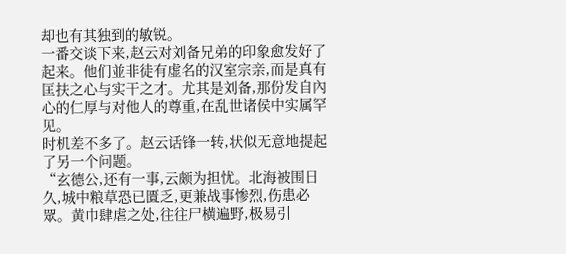却也有其独到的敏锐。
一番交谈下来,赵云对刘备兄弟的印象愈发好了起来。他们並非徒有虚名的汉室宗亲,而是真有匡扶之心与实干之才。尤其是刘备,那份发自內心的仁厚与对他人的尊重,在乱世诸侯中实属罕见。
时机差不多了。赵云话锋一转,状似无意地提起了另一个问题。
“玄德公,还有一事,云颇为担忧。北海被围日久,城中粮草恐已匱乏,更兼战事惨烈,伤患必眾。黄巾肆虐之处,往往尸横遍野,极易引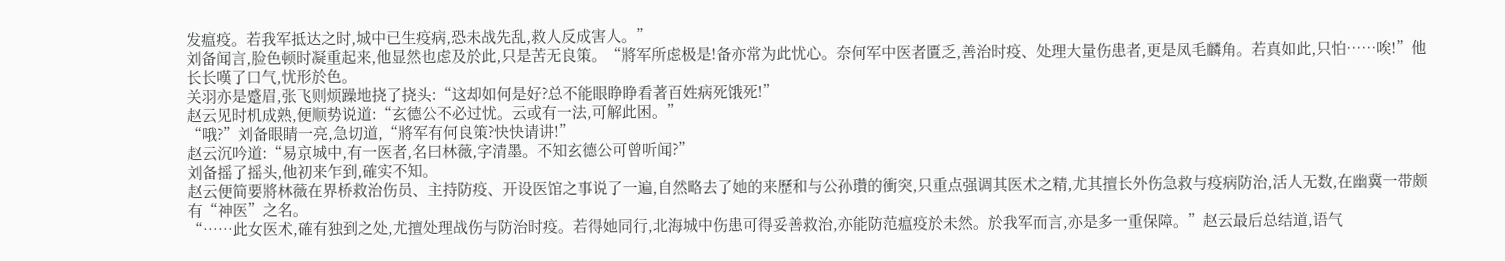发瘟疫。若我军抵达之时,城中已生疫病,恐未战先乱,救人反成害人。”
刘备闻言,脸色顿时凝重起来,他显然也虑及於此,只是苦无良策。“將军所虑极是!备亦常为此忧心。奈何军中医者匱乏,善治时疫、处理大量伤患者,更是凤毛麟角。若真如此,只怕……唉!”他长长嘆了口气,忧形於色。
关羽亦是蹙眉,张飞则烦躁地挠了挠头:“这却如何是好?总不能眼睁睁看著百姓病死饿死!”
赵云见时机成熟,便顺势说道:“玄德公不必过忧。云或有一法,可解此困。”
“哦?”刘备眼睛一亮,急切道,“將军有何良策?快快请讲!”
赵云沉吟道:“易京城中,有一医者,名曰林薇,字清墨。不知玄德公可曾听闻?”
刘备摇了摇头,他初来乍到,確实不知。
赵云便简要將林薇在界桥救治伤员、主持防疫、开设医馆之事说了一遍,自然略去了她的来歷和与公孙瓚的衝突,只重点强调其医术之精,尤其擅长外伤急救与疫病防治,活人无数,在幽冀一带颇有“神医”之名。
“……此女医术,確有独到之处,尤擅处理战伤与防治时疫。若得她同行,北海城中伤患可得妥善救治,亦能防范瘟疫於未然。於我军而言,亦是多一重保障。”赵云最后总结道,语气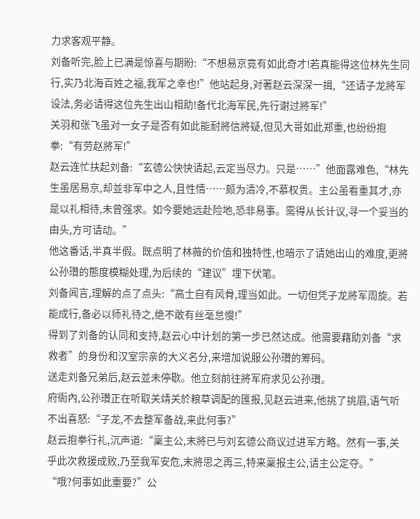力求客观平静。
刘备听完,脸上已满是惊喜与期盼:“不想易京竟有如此奇才!若真能得这位林先生同行,实乃北海百姓之福,我军之幸也!”他站起身,对著赵云深深一揖,“还请子龙將军设法,务必请得这位先生出山相助!备代北海军民,先行谢过將军!”
关羽和张飞虽对一女子是否有如此能耐將信將疑,但见大哥如此郑重,也纷纷抱拳:“有劳赵將军!”
赵云连忙扶起刘备:“玄德公快快请起,云定当尽力。只是……”他面露难色,“林先生虽居易京,却並非军中之人,且性情……颇为清冷,不慕权贵。主公虽看重其才,亦是以礼相待,未曾强求。如今要她远赴险地,恐非易事。需得从长计议,寻一个妥当的由头,方可请动。”
他这番话,半真半假。既点明了林薇的价值和独特性,也暗示了请她出山的难度,更將公孙瓚的態度模糊处理,为后续的“建议”埋下伏笔。
刘备闻言,理解的点了点头:“高士自有风骨,理当如此。一切但凭子龙將军周旋。若能成行,备必以师礼待之,绝不敢有丝毫怠慢!”
得到了刘备的认同和支持,赵云心中计划的第一步已然达成。他需要藉助刘备“求救者”的身份和汉室宗亲的大义名分,来增加说服公孙瓚的筹码。
送走刘备兄弟后,赵云並未停歇。他立刻前往將军府求见公孙瓚。
府衙內,公孙瓚正在听取关靖关於粮草调配的匯报,见赵云进来,他挑了挑眉,语气听不出喜怒:“子龙,不去整军备战,来此何事?”
赵云抱拳行礼,沉声道:“稟主公,末將已与刘玄德公商议过进军方略。然有一事,关乎此次救援成败,乃至我军安危,末將思之再三,特来稟报主公,请主公定夺。”
“哦?何事如此重要?”公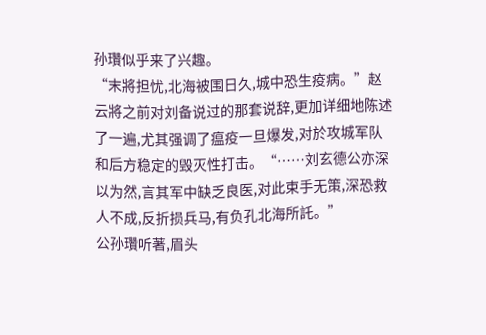孙瓚似乎来了兴趣。
“末將担忧,北海被围日久,城中恐生疫病。”赵云將之前对刘备说过的那套说辞,更加详细地陈述了一遍,尤其强调了瘟疫一旦爆发,对於攻城军队和后方稳定的毁灭性打击。“……刘玄德公亦深以为然,言其军中缺乏良医,对此束手无策,深恐救人不成,反折损兵马,有负孔北海所託。”
公孙瓚听著,眉头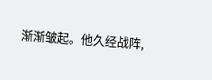渐渐皱起。他久经战阵,